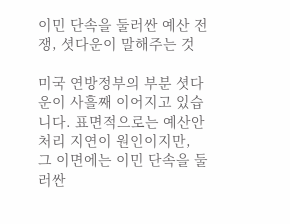이민 단속을 둘러싼 예산 전쟁, 셧다운이 말해주는 것

미국 연방정부의 부분 셧다운이 사흘째 이어지고 있습니다. 표면적으로는 예산안 처리 지연이 원인이지만, 그 이면에는 이민 단속을 둘러싼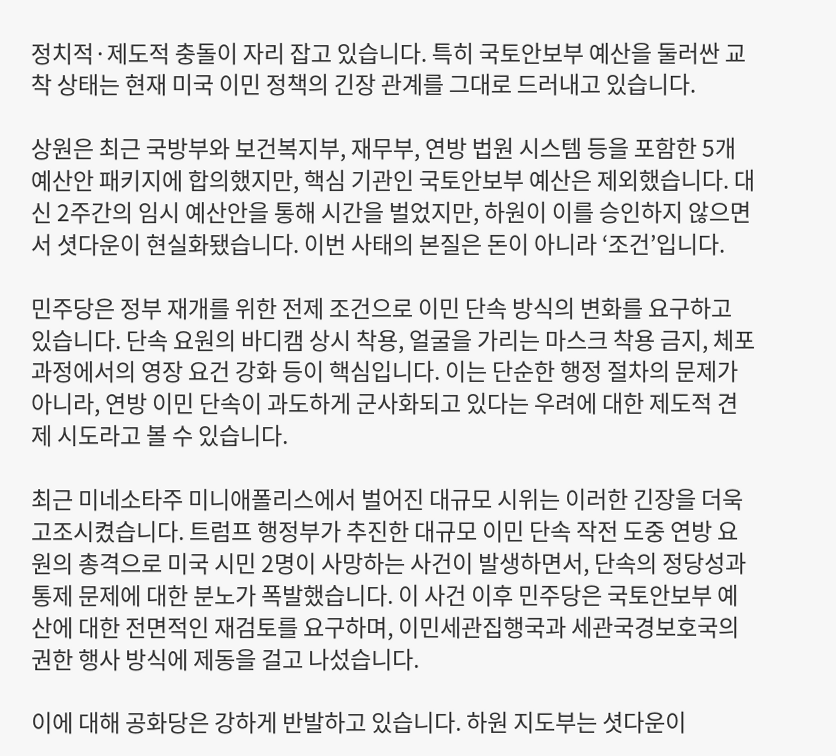정치적·제도적 충돌이 자리 잡고 있습니다. 특히 국토안보부 예산을 둘러싼 교착 상태는 현재 미국 이민 정책의 긴장 관계를 그대로 드러내고 있습니다.

상원은 최근 국방부와 보건복지부, 재무부, 연방 법원 시스템 등을 포함한 5개 예산안 패키지에 합의했지만, 핵심 기관인 국토안보부 예산은 제외했습니다. 대신 2주간의 임시 예산안을 통해 시간을 벌었지만, 하원이 이를 승인하지 않으면서 셧다운이 현실화됐습니다. 이번 사태의 본질은 돈이 아니라 ‘조건’입니다.

민주당은 정부 재개를 위한 전제 조건으로 이민 단속 방식의 변화를 요구하고 있습니다. 단속 요원의 바디캠 상시 착용, 얼굴을 가리는 마스크 착용 금지, 체포 과정에서의 영장 요건 강화 등이 핵심입니다. 이는 단순한 행정 절차의 문제가 아니라, 연방 이민 단속이 과도하게 군사화되고 있다는 우려에 대한 제도적 견제 시도라고 볼 수 있습니다.

최근 미네소타주 미니애폴리스에서 벌어진 대규모 시위는 이러한 긴장을 더욱 고조시켰습니다. 트럼프 행정부가 추진한 대규모 이민 단속 작전 도중 연방 요원의 총격으로 미국 시민 2명이 사망하는 사건이 발생하면서, 단속의 정당성과 통제 문제에 대한 분노가 폭발했습니다. 이 사건 이후 민주당은 국토안보부 예산에 대한 전면적인 재검토를 요구하며, 이민세관집행국과 세관국경보호국의 권한 행사 방식에 제동을 걸고 나섰습니다.

이에 대해 공화당은 강하게 반발하고 있습니다. 하원 지도부는 셧다운이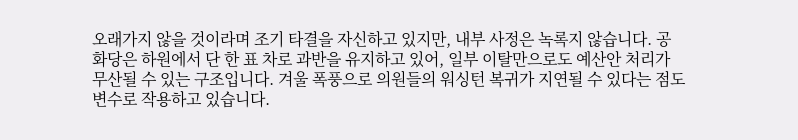오래가지 않을 것이라며 조기 타결을 자신하고 있지만, 내부 사정은 녹록지 않습니다. 공화당은 하원에서 단 한 표 차로 과반을 유지하고 있어, 일부 이탈만으로도 예산안 처리가 무산될 수 있는 구조입니다. 겨울 폭풍으로 의원들의 워싱턴 복귀가 지연될 수 있다는 점도 변수로 작용하고 있습니다.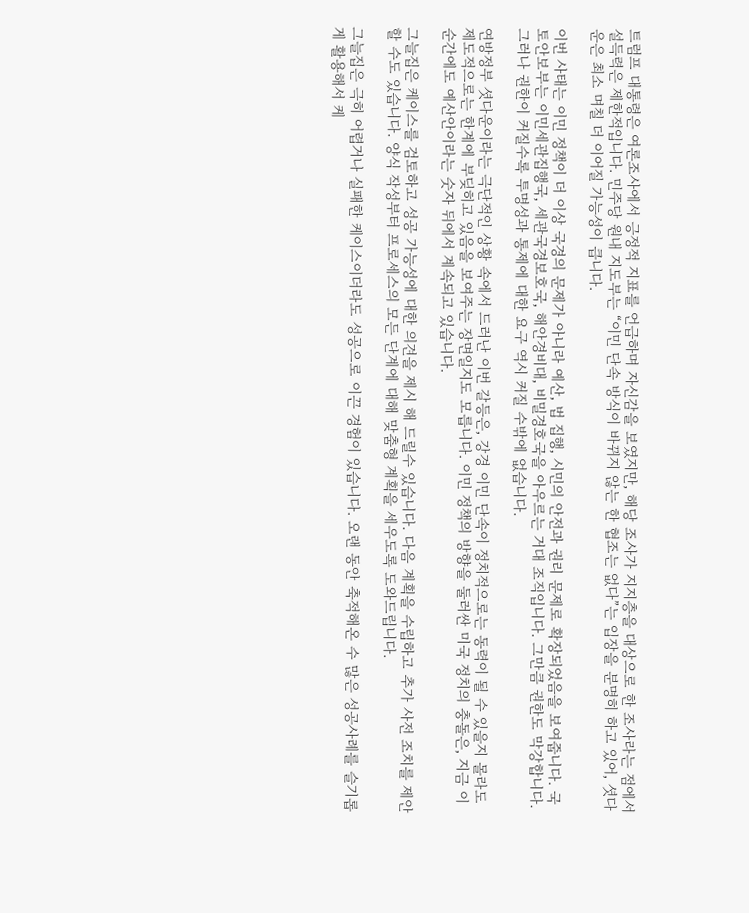트럼프 대통령은 여론조사에서 긍정적 지표를 언급하며 자신감을 보였지만, 해당 조사가 지지층을 대상으로 한 조사라는 점에서 설득력은 제한적입니다. 민주당 원내 지도부는 “이민 단속 방식이 바뀌지 않는 한 협조는 없다”는 입장을 분명히 하고 있어, 셧다운은 최소 며칠 더 이어질 가능성이 큽니다.

이번 사태는 이민 정책이 더 이상 국경의 문제가 아니라 예산, 법 집행, 시민의 안전과 권리 문제로 확장되었음을 보여줍니다. 국토안보부는 이민세관집행국, 세관국경보호국, 해안경비대, 비밀경호국을 아우르는 거대 조직입니다. 그만큼 권한도 막강합니다. 그러나 권한이 커질수록 투명성과 통제에 대한 요구 역시 커질 수밖에 없습니다.

연방정부 셧다운이라는 극단적인 상황 속에서 드러난 이번 갈등은, 강경 이민 단속이 정치적으로는 동력이 될 수 있을지 몰라도 제도적으로는 한계에 부딪히고 있음을 보여주는 장면일지도 모릅니다. 이민 정책의 방향을 둘러싼 미국 정치의 충돌은, 지금 이 순간에도 예산안이라는 숫자 뒤에서 계속되고 있습니다.

그늘집은 케이스를 검토하고 성공 가능성에 대한 의견을 제시 해 드릴수 있습니다. 다음 계획을 수립하고 추가 사전 조치를 제안할 수도 있습니다. 양식 작성부터 프로세스의 모든 단계에 대해 맞춤형 계획을 세우도록 도와드립니다.

그늘집은 극히 어렵거나 실패한 케이스이더라도 성공으로 이끈 경험이 있습니다. 오랜 동안 축적해온 수 많은 성공사례를 슬기롭게 활용해서 케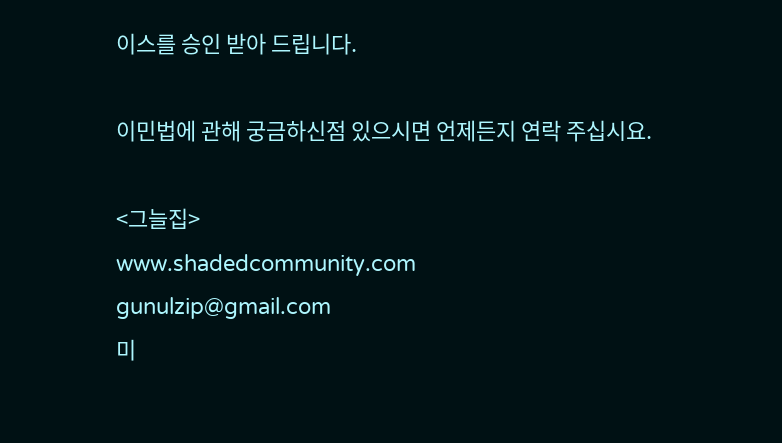이스를 승인 받아 드립니다.

이민법에 관해 궁금하신점 있으시면 언제든지 연락 주십시요.

<그늘집>
www.shadedcommunity.com
gunulzip@gmail.com
미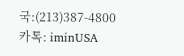국:(213)387-4800
카톡: iminUSA